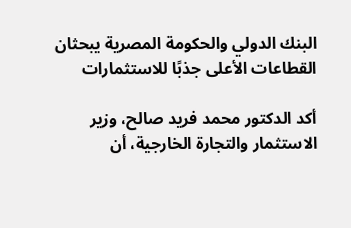البنك الدولي والحكومة المصرية يبحثان القطاعات الأعلى جذبًا للاستثمارات

أكد الدكتور محمد فريد صالح، وزير الاستثمار والتجارة الخارجية، أن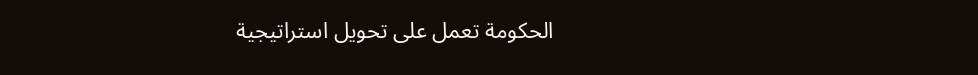الحكومة تعمل على تحويل استراتيجية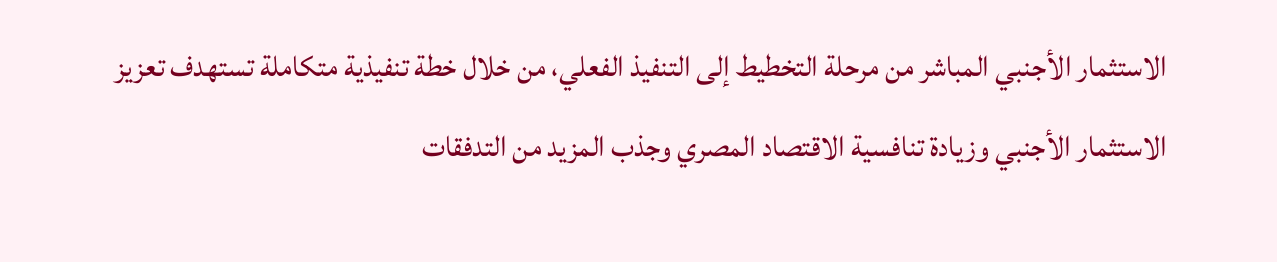الاستثمار الأجنبي المباشر من مرحلة التخطيط إلى التنفيذ الفعلي، من خلال خطة تنفيذية متكاملة تستهدف تعزيز الاستثمار الأجنبي وزيادة تنافسية الاقتصاد المصري وجذب المزيد من التدفقات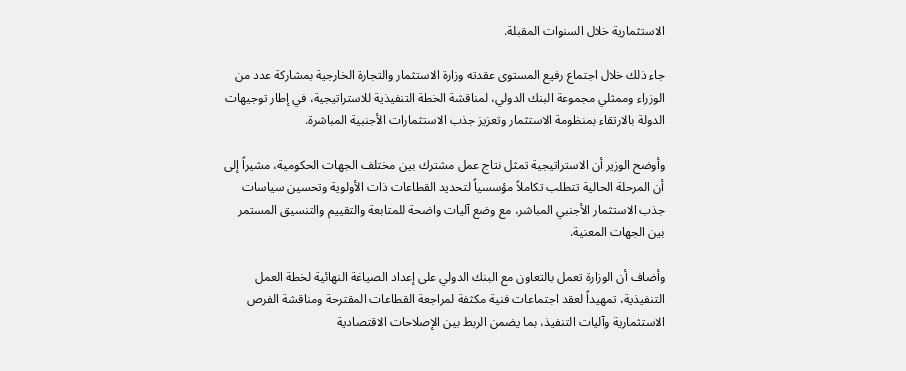الاستثمارية خلال السنوات المقبلة.

جاء ذلك خلال اجتماع رفيع المستوى عقدته وزارة الاستثمار والتجارة الخارجية بمشاركة عدد من الوزراء وممثلي مجموعة البنك الدولي، لمناقشة الخطة التنفيذية للاستراتيجية، في إطار توجيهات الدولة بالارتقاء بمنظومة الاستثمار وتعزيز جذب الاستثمارات الأجنبية المباشرة.

وأوضح الوزير أن الاستراتيجية تمثل نتاج عمل مشترك بين مختلف الجهات الحكومية، مشيراً إلى أن المرحلة الحالية تتطلب تكاملاً مؤسسياً لتحديد القطاعات ذات الأولوية وتحسين سياسات جذب الاستثمار الأجنبي المباشر، مع وضع آليات واضحة للمتابعة والتقييم والتنسيق المستمر بين الجهات المعنية.

وأضاف أن الوزارة تعمل بالتعاون مع البنك الدولي على إعداد الصياغة النهائية لخطة العمل التنفيذية، تمهيداً لعقد اجتماعات فنية مكثفة لمراجعة القطاعات المقترحة ومناقشة الفرص الاستثمارية وآليات التنفيذ، بما يضمن الربط بين الإصلاحات الاقتصادية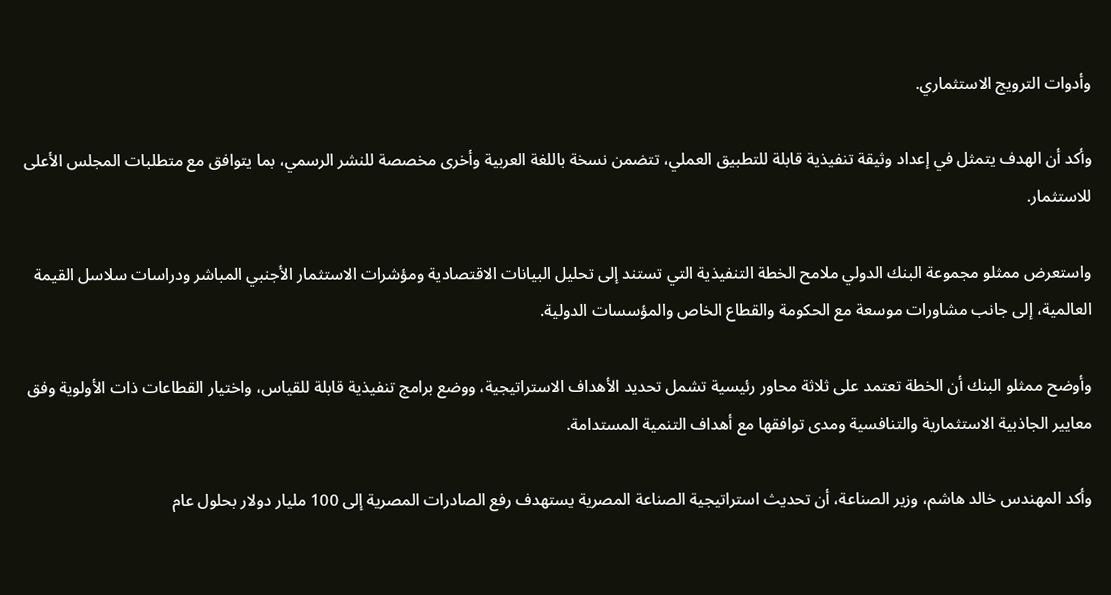وأدوات الترويج الاستثماري.

وأكد أن الهدف يتمثل في إعداد وثيقة تنفيذية قابلة للتطبيق العملي، تتضمن نسخة باللغة العربية وأخرى مخصصة للنشر الرسمي، بما يتوافق مع متطلبات المجلس الأعلى للاستثمار.

واستعرض ممثلو مجموعة البنك الدولي ملامح الخطة التنفيذية التي تستند إلى تحليل البيانات الاقتصادية ومؤشرات الاستثمار الأجنبي المباشر ودراسات سلاسل القيمة العالمية، إلى جانب مشاورات موسعة مع الحكومة والقطاع الخاص والمؤسسات الدولية.

وأوضح ممثلو البنك أن الخطة تعتمد على ثلاثة محاور رئيسية تشمل تحديد الأهداف الاستراتيجية، ووضع برامج تنفيذية قابلة للقياس، واختيار القطاعات ذات الأولوية وفق معايير الجاذبية الاستثمارية والتنافسية ومدى توافقها مع أهداف التنمية المستدامة.

وأكد المهندس خالد هاشم، وزير الصناعة، أن تحديث استراتيجية الصناعة المصرية يستهدف رفع الصادرات المصرية إلى 100 مليار دولار بحلول عام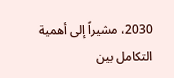2030، مشيراً إلى أهمية التكامل بين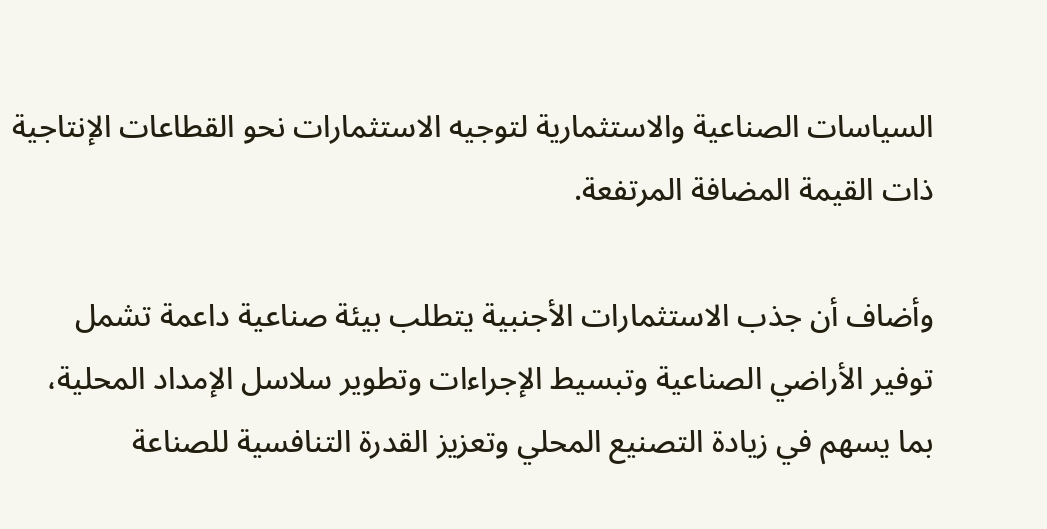السياسات الصناعية والاستثمارية لتوجيه الاستثمارات نحو القطاعات الإنتاجية ذات القيمة المضافة المرتفعة.

وأضاف أن جذب الاستثمارات الأجنبية يتطلب بيئة صناعية داعمة تشمل توفير الأراضي الصناعية وتبسيط الإجراءات وتطوير سلاسل الإمداد المحلية، بما يسهم في زيادة التصنيع المحلي وتعزيز القدرة التنافسية للصناعة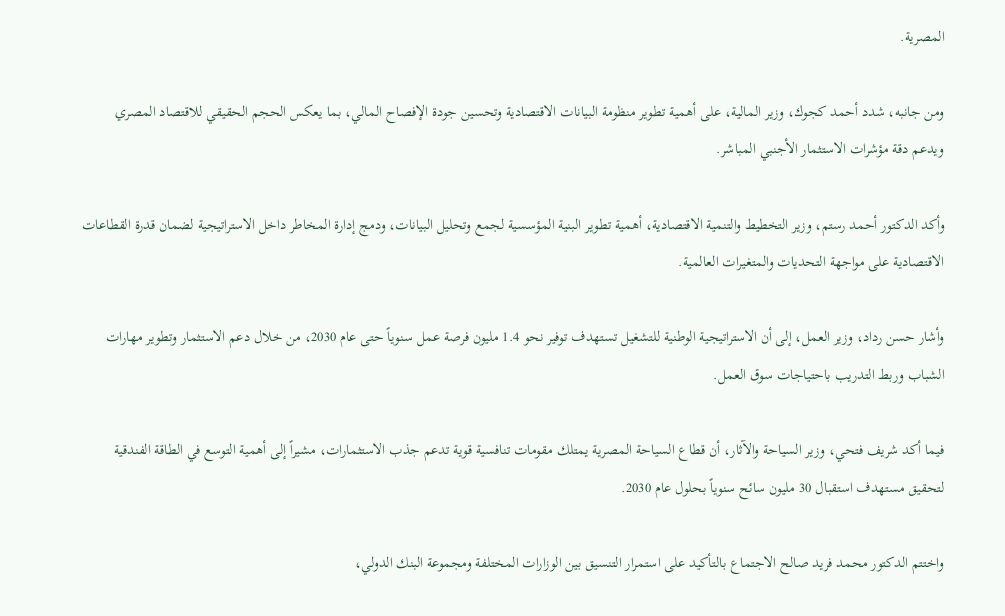المصرية.

ومن جانبه، شدد أحمد كجوك، وزير المالية، على أهمية تطوير منظومة البيانات الاقتصادية وتحسين جودة الإفصاح المالي، بما يعكس الحجم الحقيقي للاقتصاد المصري ويدعم دقة مؤشرات الاستثمار الأجنبي المباشر.

وأكد الدكتور أحمد رستم، وزير التخطيط والتنمية الاقتصادية، أهمية تطوير البنية المؤسسية لجمع وتحليل البيانات، ودمج إدارة المخاطر داخل الاستراتيجية لضمان قدرة القطاعات الاقتصادية على مواجهة التحديات والمتغيرات العالمية.

وأشار حسن رداد، وزير العمل، إلى أن الاستراتيجية الوطنية للتشغيل تستهدف توفير نحو 1.4 مليون فرصة عمل سنوياً حتى عام 2030، من خلال دعم الاستثمار وتطوير مهارات الشباب وربط التدريب باحتياجات سوق العمل.

فيما أكد شريف فتحي، وزير السياحة والآثار، أن قطاع السياحة المصرية يمتلك مقومات تنافسية قوية تدعم جذب الاستثمارات، مشيراً إلى أهمية التوسع في الطاقة الفندقية لتحقيق مستهدف استقبال 30 مليون سائح سنوياً بحلول عام 2030.

واختتم الدكتور محمد فريد صالح الاجتماع بالتأكيد على استمرار التنسيق بين الوزارات المختلفة ومجموعة البنك الدولي،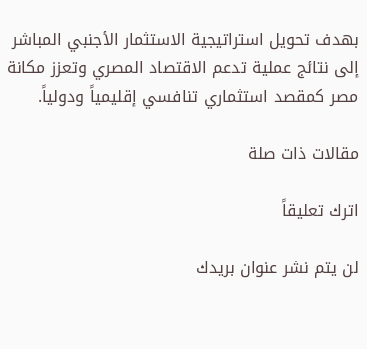بهدف تحويل استراتيجية الاستثمار الأجنبي المباشر إلى نتائج عملية تدعم الاقتصاد المصري وتعزز مكانة مصر كمقصد استثماري تنافسي إقليمياً ودولياً.

مقالات ذات صلة

اترك تعليقاً

لن يتم نشر عنوان بريدك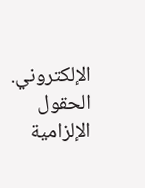الإلكتروني. الحقول الإلزامية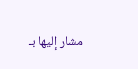مشار إليها بـ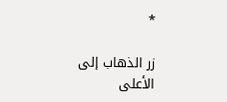*

زر الذهاب إلى الأعلى